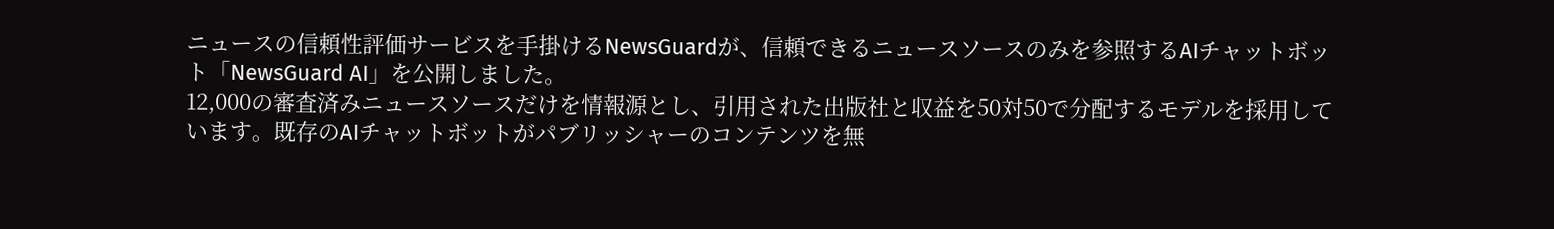ニュースの信頼性評価サービスを手掛けるNewsGuardが、信頼できるニュースソースのみを参照するAIチャットボット「NewsGuard AI」を公開しました。
12,000の審査済みニュースソースだけを情報源とし、引用された出版社と収益を50対50で分配するモデルを採用しています。既存のAIチャットボットがパブリッシャーのコンテンツを無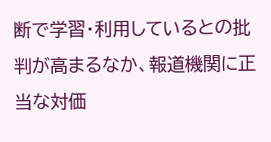断で学習・利用しているとの批判が高まるなか、報道機関に正当な対価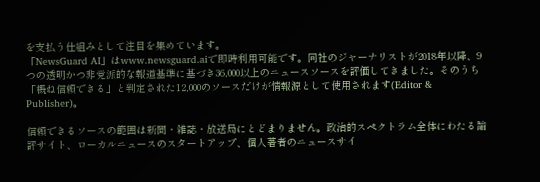を支払う仕組みとして注目を集めています。
「NewsGuard AI」はwww.newsguard.aiで即時利用可能です。同社のジャーナリストが2018年以降、9つの透明かつ非党派的な報道基準に基づき36,000以上のニュースソースを評価してきました。そのうち「概ね信頼できる」と判定された12,000のソースだけが情報源として使用されます(Editor & Publisher)。

信頼できるソースの範囲は新聞・雑誌・放送局にとどまりません。政治的スペクトラム全体にわたる論評サイト、ローカルニュースのスタートアップ、個人著者のニュースサイ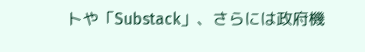トや「Substack」、さらには政府機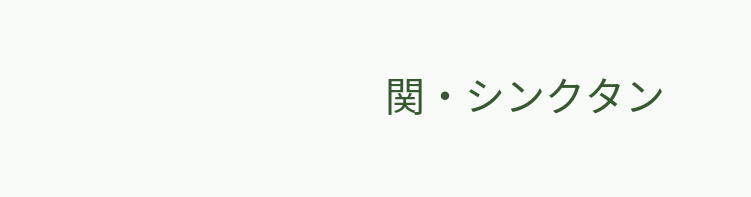関・シンクタン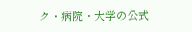ク・病院・大学の公式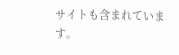サイトも含まれています。